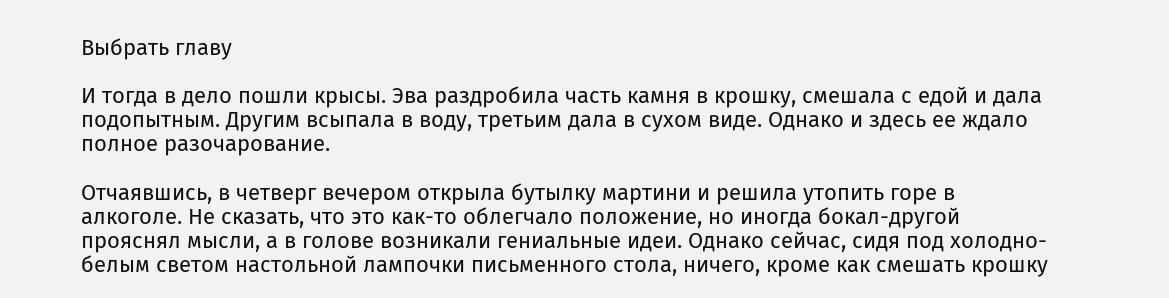Выбрать главу

И тогда в дело пошли крысы. Эва раздробила часть камня в крошку, смешала с едой и дала подопытным. Другим всыпала в воду, третьим дала в сухом виде. Однако и здесь ее ждало полное разочарование.

Отчаявшись, в четверг вечером открыла бутылку мартини и решила утопить горе в алкоголе. Не сказать, что это как-то облегчало положение, но иногда бокал-другой прояснял мысли, а в голове возникали гениальные идеи. Однако сейчас, сидя под холодно-белым светом настольной лампочки письменного стола, ничего, кроме как смешать крошку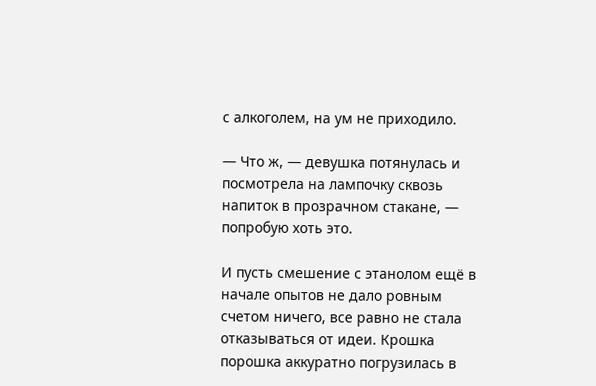с алкоголем, на ум не приходило.

— Что ж, — девушка потянулась и посмотрела на лампочку сквозь напиток в прозрачном стакане, — попробую хоть это.

И пусть смешение с этанолом ещё в начале опытов не дало ровным счетом ничего, все равно не стала отказываться от идеи. Крошка порошка аккуратно погрузилась в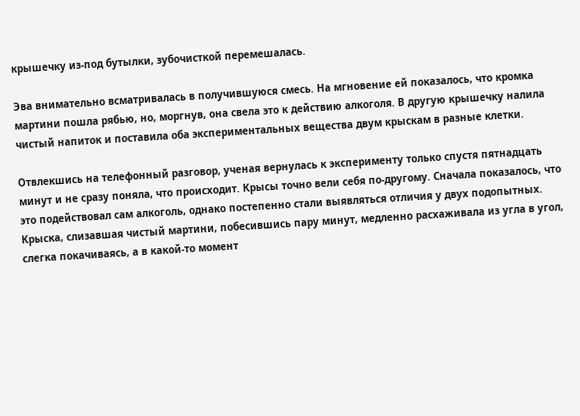крышечку из-под бутылки, зубочисткой перемешалась.

Эва внимательно всматривалась в получившуюся смесь. На мгновение ей показалось, что кромка мартини пошла рябью, но, моргнув, она свела это к действию алкоголя. В другую крышечку налила чистый напиток и поставила оба экспериментальных вещества двум крыскам в разные клетки.

Отвлекшись на телефонный разговор, ученая вернулась к эксперименту только спустя пятнадцать минут и не сразу поняла, что происходит. Крысы точно вели себя по-другому. Сначала показалось, что это подействовал сам алкоголь, однако постепенно стали выявляться отличия у двух подопытных. Крыска, слизавшая чистый мартини, побесившись пару минут, медленно расхаживала из угла в угол, слегка покачиваясь, а в какой-то момент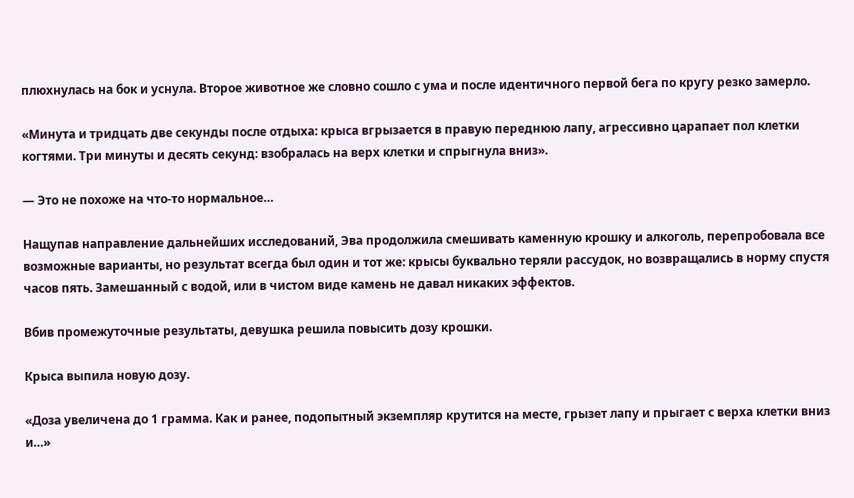плюхнулась на бок и уснула. Второе животное же словно сошло с ума и после идентичного первой бега по кругу резко замерло.

«Минута и тридцать две секунды после отдыха: крыса вгрызается в правую переднюю лапу, агрессивно царапает пол клетки когтями. Три минуты и десять секунд: взобралась на верх клетки и спрыгнула вниз».

— Это не похоже на что-то нормальное…

Нащупав направление дальнейших исследований, Эва продолжила смешивать каменную крошку и алкоголь, перепробовала все возможные варианты, но результат всегда был один и тот же: крысы буквально теряли рассудок, но возвращались в норму спустя часов пять. Замешанный с водой, или в чистом виде камень не давал никаких эффектов.

Вбив промежуточные результаты, девушка решила повысить дозу крошки.

Крыса выпила новую дозу.

«Доза увеличена до 1 грамма. Как и ранее, подопытный экземпляр крутится на месте, грызет лапу и прыгает с верха клетки вниз и…»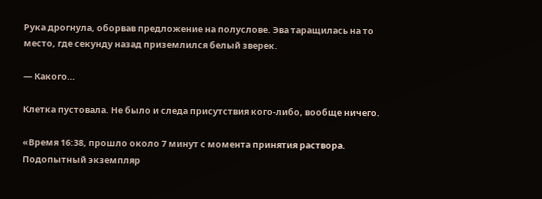Рука дрогнула, оборвав предложение на полуслове. Эва таращилась на то место, где секунду назад приземлился белый зверек.

— Какого…

Клетка пустовала. Не было и следа присутствия кого-либо, вообще ничего.

«Время 16:38, прошло около 7 минут с момента принятия раствора. Подопытный экземпляр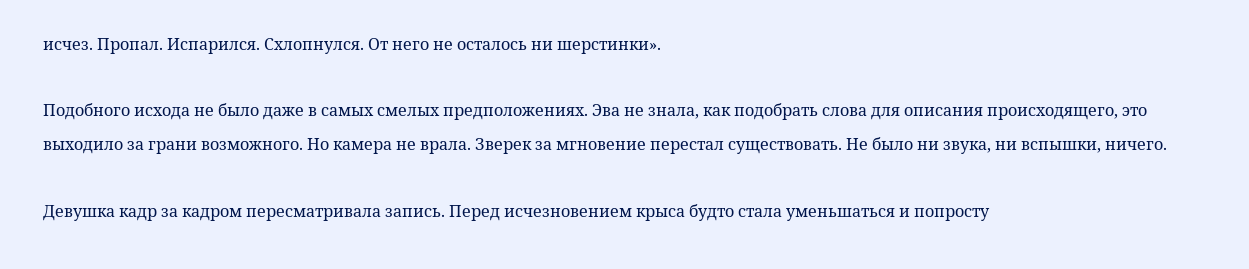исчез. Пропал. Испарился. Схлопнулся. От него не осталось ни шерстинки».

Подобного исхода не было даже в самых смелых предположениях. Эва не знала, как подобрать слова для описания происходящего, это выходило за грани возможного. Но камера не врала. Зверек за мгновение перестал существовать. Не было ни звука, ни вспышки, ничего.

Девушка кадр за кадром пересматривала запись. Перед исчезновением крыса будто стала уменьшаться и попросту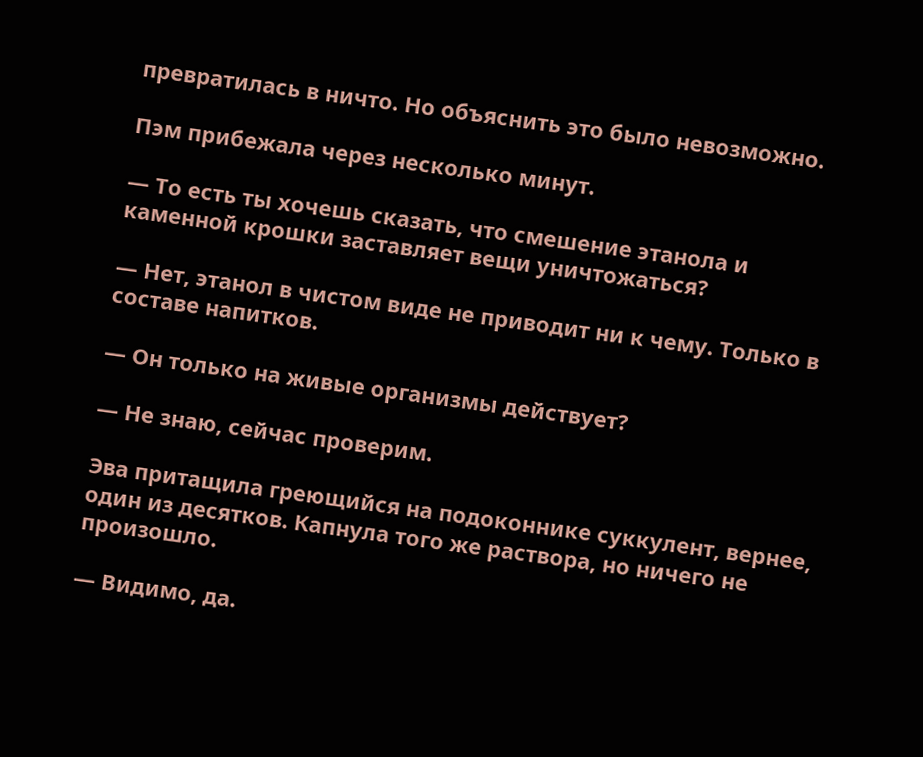превратилась в ничто. Но объяснить это было невозможно.

Пэм прибежала через несколько минут.

— То есть ты хочешь сказать, что смешение этанола и каменной крошки заставляет вещи уничтожаться?

— Нет, этанол в чистом виде не приводит ни к чему. Только в составе напитков.

— Он только на живые организмы действует?

— Не знаю, сейчас проверим.

Эва притащила греющийся на подоконнике суккулент, вернее, один из десятков. Капнула того же раствора, но ничего не произошло.

— Видимо, да.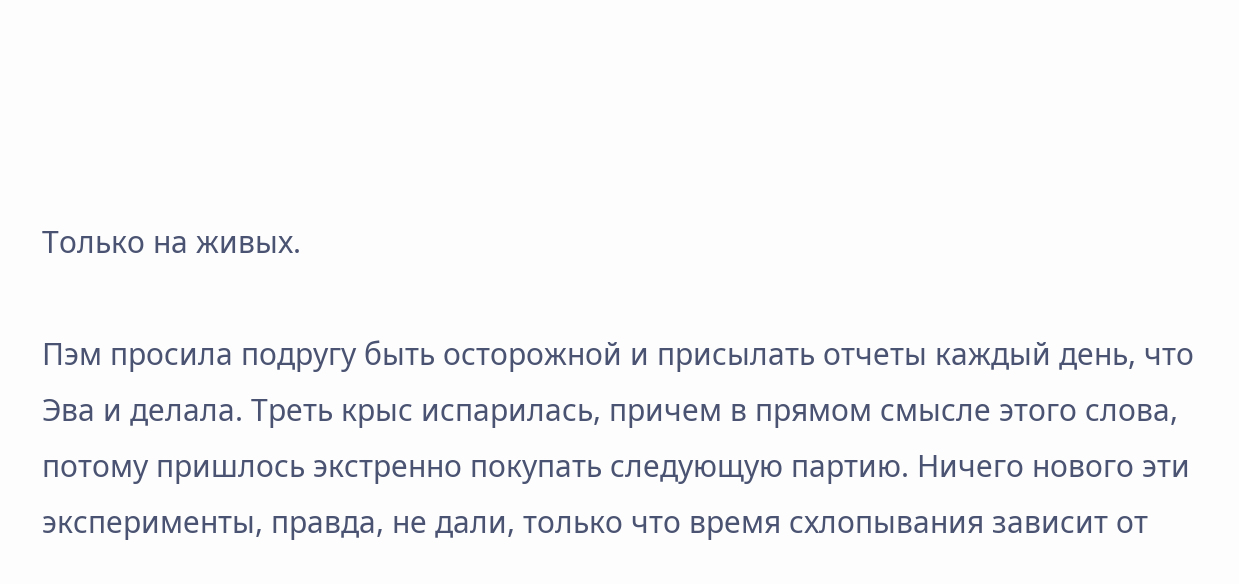Только на живых.

Пэм просила подругу быть осторожной и присылать отчеты каждый день, что Эва и делала. Треть крыс испарилась, причем в прямом смысле этого слова, потому пришлось экстренно покупать следующую партию. Ничего нового эти эксперименты, правда, не дали, только что время схлопывания зависит от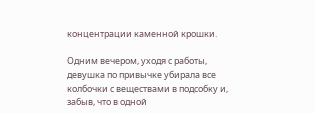концентрации каменной крошки.

Одним вечером, уходя с работы, девушка по привычке убирала все колбочки с веществами в подсобку и, забыв, что в одной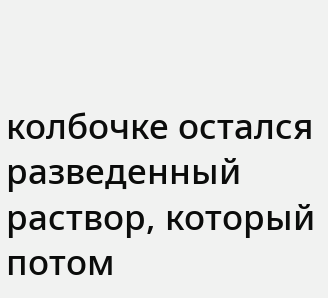колбочке остался разведенный раствор, который потом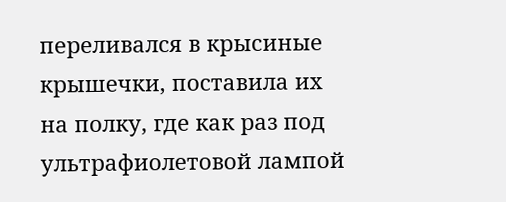переливался в крысиные крышечки, поставила их на полку, где как раз под ультрафиолетовой лампой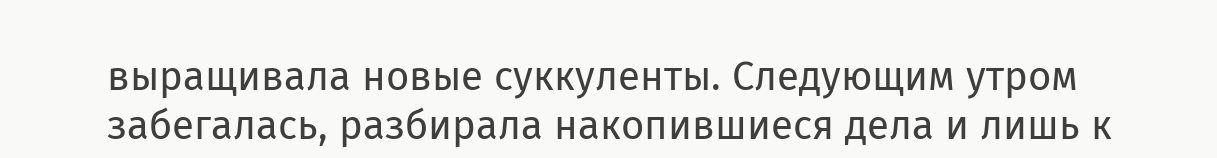выращивала новые суккуленты. Следующим утром забегалась, разбирала накопившиеся дела и лишь к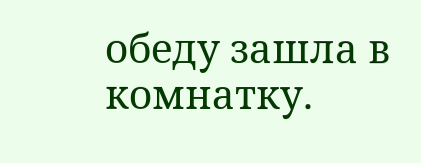обеду зашла в комнатку.